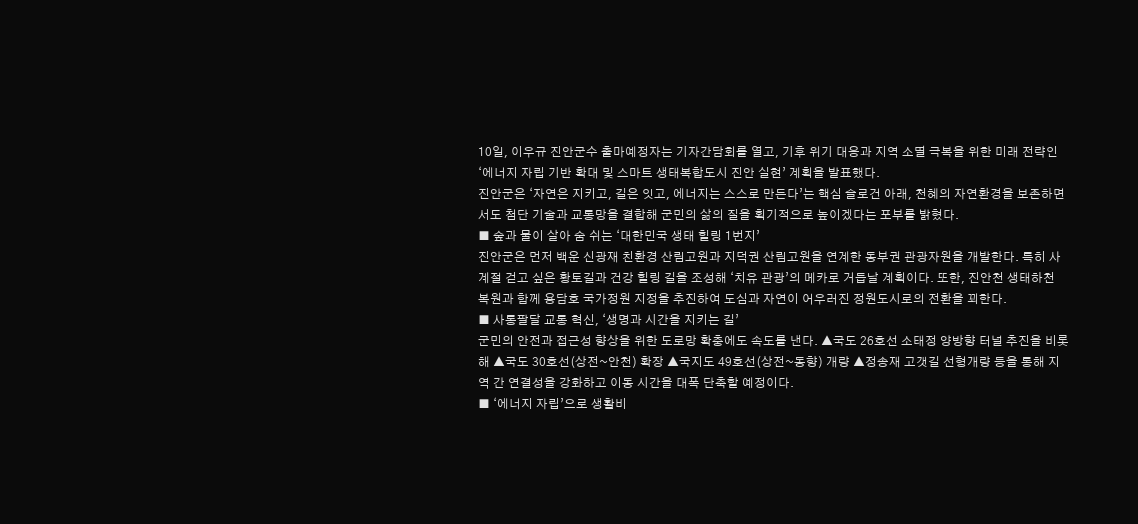10일, 이우규 진안군수 출마예정자는 기자간담회를 열고, 기후 위기 대응과 지역 소멸 극복을 위한 미래 전략인 ‘에너지 자립 기반 확대 및 스마트 생태복합도시 진안 실현’ 계획을 발표했다.
진안군은 ‘자연은 지키고, 길은 잇고, 에너지는 스스로 만든다’는 핵심 슬로건 아래, 천혜의 자연환경을 보존하면서도 첨단 기술과 교통망을 결합해 군민의 삶의 질을 획기적으로 높이겠다는 포부를 밝혔다.
■ 숲과 물이 살아 숨 쉬는 ‘대한민국 생태 힐링 1번지’
진안군은 먼저 백운 신광재 친환경 산림고원과 지덕권 산림고원을 연계한 동부권 관광자원을 개발한다. 특히 사계절 걷고 싶은 황토길과 건강 힐링 길을 조성해 ‘치유 관광’의 메카로 거듭날 계획이다. 또한, 진안천 생태하천 복원과 함께 용담호 국가정원 지정을 추진하여 도심과 자연이 어우러진 정원도시로의 전환을 꾀한다.
■ 사통팔달 교통 혁신, ‘생명과 시간을 지키는 길’
군민의 안전과 접근성 향상을 위한 도로망 확충에도 속도를 낸다. ▲국도 26호선 소태정 양방향 터널 추진을 비롯해 ▲국도 30호선(상전~안천) 확장 ▲국지도 49호선(상전~동향) 개량 ▲정송재 고갯길 선형개량 등을 통해 지역 간 연결성을 강화하고 이동 시간을 대폭 단축할 예정이다.
■ ‘에너지 자립’으로 생활비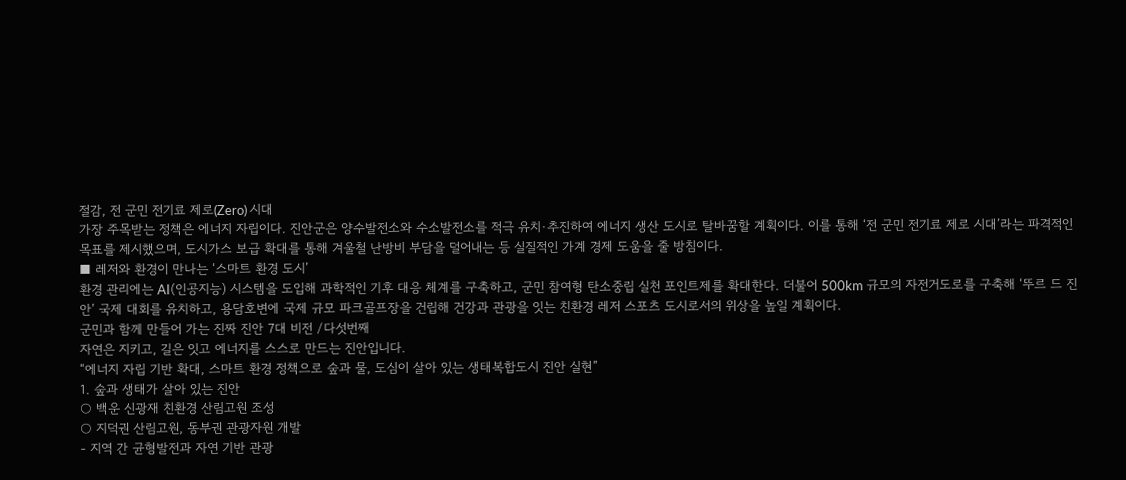절감, 전 군민 전기료 제로(Zero) 시대
가장 주목받는 정책은 에너지 자립이다. 진안군은 양수발전소와 수소발전소를 적극 유치·추진하여 에너지 생산 도시로 탈바꿈할 계획이다. 이를 통해 ‘전 군민 전기료 제로 시대’라는 파격적인 목표를 제시했으며, 도시가스 보급 확대를 통해 겨울철 난방비 부담을 덜어내는 등 실질적인 가계 경제 도움을 줄 방침이다.
■ 레저와 환경이 만나는 ‘스마트 환경 도시’
환경 관리에는 AI(인공지능) 시스템을 도입해 과학적인 기후 대응 체계를 구축하고, 군민 참여형 탄소중립 실천 포인트제를 확대한다. 더불어 500km 규모의 자전거도로를 구축해 ‘뚜르 드 진안’ 국제 대회를 유치하고, 용담호변에 국제 규모 파크골프장을 건립해 건강과 관광을 잇는 친환경 레저 스포츠 도시로서의 위상을 높일 계획이다.
군민과 함께 만들어 가는 진짜 진안 7대 비전 /다섯번째
자연은 지키고, 길은 잇고 에너지를 스스로 만드는 진안입니다.
“에너지 자립 기반 확대, 스마트 환경 정책으로 숲과 물, 도심이 살아 있는 생태복합도시 진안 실현”
1. 숲과 생태가 살아 있는 진안
○ 백운 신광재 친환경 산림고원 조성
○ 지덕권 산림고원, 동부권 관광자원 개발
- 지역 간 균형발전과 자연 기반 관광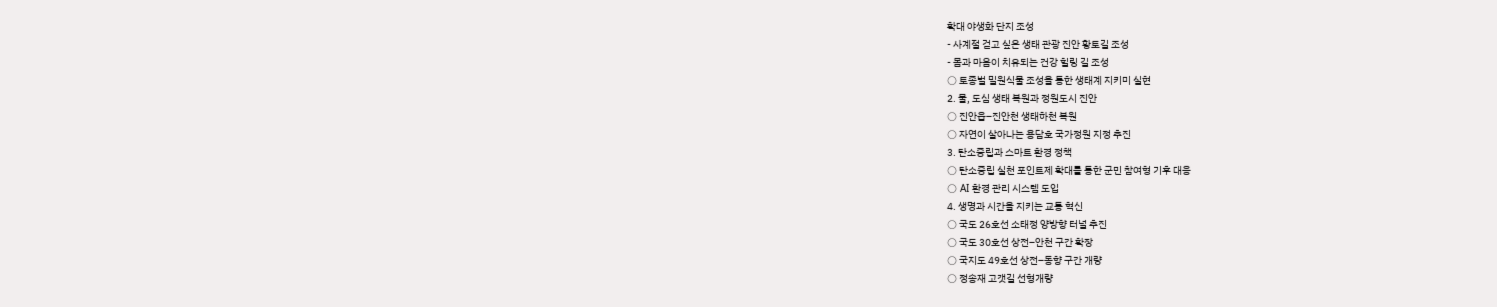확대 야생화 단지 조성
- 사계절 걷고 싶은 생태 관광 진안 황토길 조성
- 몸과 마음이 치유되는 건강 힐링 길 조성
○ 토종벌 밀원식물 조성을 통한 생태계 지키미 실현
2. 물, 도심 생태 복원과 정원도시 진안
○ 진안읍–진안천 생태하천 복원
○ 자연이 살아나는 용담호 국가정원 지정 추진
3. 탄소중립과 스마트 환경 정책
○ 탄소중립 실천 포인트제 확대를 통한 군민 참여형 기후 대응
○ AI 환경 관리 시스템 도입
4. 생명과 시간을 지키는 교통 혁신
○ 국도 26호선 소태정 양방향 터널 추진
○ 국도 30호선 상전–안천 구간 확장
○ 국지도 49호선 상전–동향 구간 개량
○ 정송재 고갯길 선형개량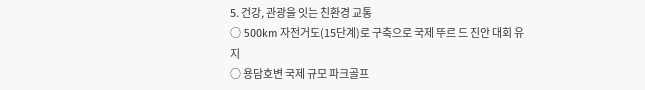5. 건강, 관광을 잇는 친환경 교통
○ 500km 자전거도(15단계)로 구축으로 국제 뚜르 드 진안 대회 유지
○ 용담호변 국제 규모 파크골프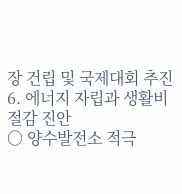장 건립 및 국제대회 추진
6. 에너지 자립과 생활비 절감 진안
○ 양수발전소 적극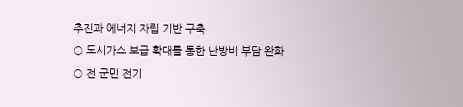추진과 에너지 자립 기반 구축
○ 도시가스 보급 확대를 통한 난방비 부담 완화
○ 전 군민 전기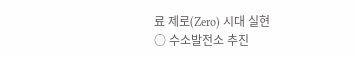료 제로(Zero) 시대 실현
○ 수소발전소 추진